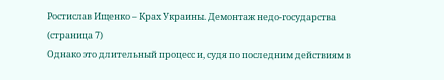Ростислав Ищенко – Крах Украины. Демонтаж недо-государства (страница 7)
Однако это длительный процесс и, судя по последним действиям в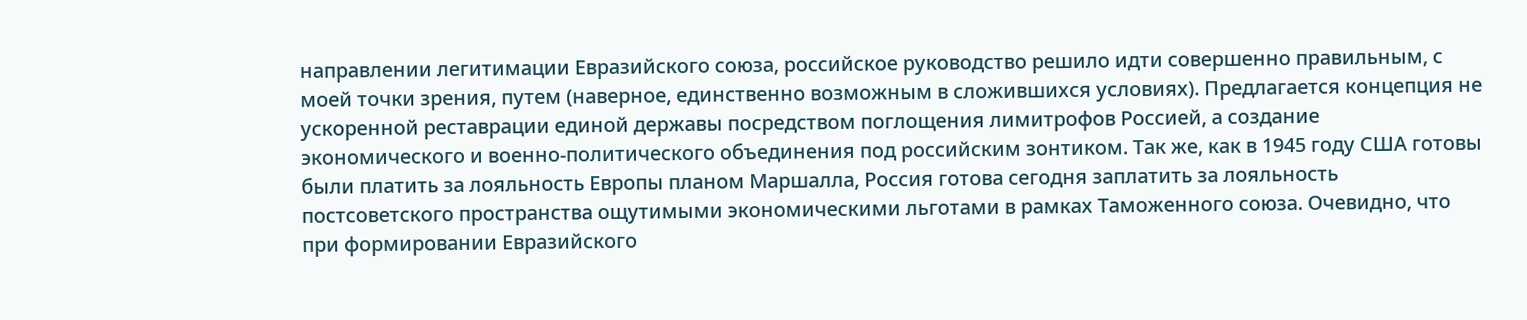направлении легитимации Евразийского союза, российское руководство решило идти совершенно правильным, с моей точки зрения, путем (наверное, единственно возможным в сложившихся условиях). Предлагается концепция не ускоренной реставрации единой державы посредством поглощения лимитрофов Россией, а создание экономического и военно-политического объединения под российским зонтиком. Так же, как в 1945 году США готовы были платить за лояльность Европы планом Маршалла, Россия готова сегодня заплатить за лояльность постсоветского пространства ощутимыми экономическими льготами в рамках Таможенного союза. Очевидно, что при формировании Евразийского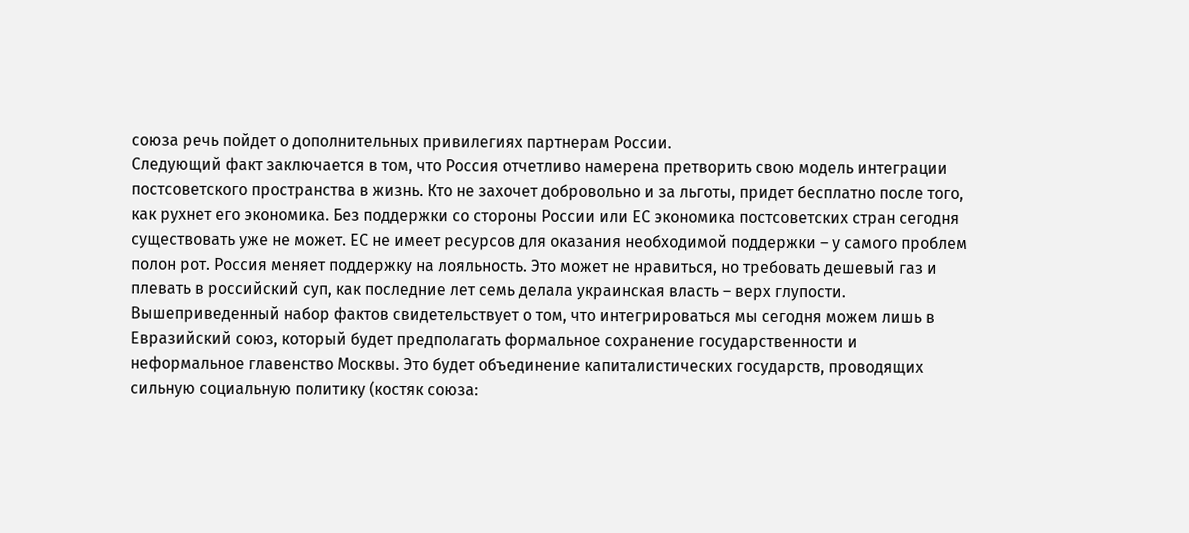союза речь пойдет о дополнительных привилегиях партнерам России.
Следующий факт заключается в том, что Россия отчетливо намерена претворить свою модель интеграции постсоветского пространства в жизнь. Кто не захочет добровольно и за льготы, придет бесплатно после того, как рухнет его экономика. Без поддержки со стороны России или ЕС экономика постсоветских стран сегодня существовать уже не может. ЕС не имеет ресурсов для оказания необходимой поддержки – у самого проблем полон рот. Россия меняет поддержку на лояльность. Это может не нравиться, но требовать дешевый газ и плевать в российский суп, как последние лет семь делала украинская власть – верх глупости.
Вышеприведенный набор фактов свидетельствует о том, что интегрироваться мы сегодня можем лишь в Евразийский союз, который будет предполагать формальное сохранение государственности и неформальное главенство Москвы. Это будет объединение капиталистических государств, проводящих сильную социальную политику (костяк союза: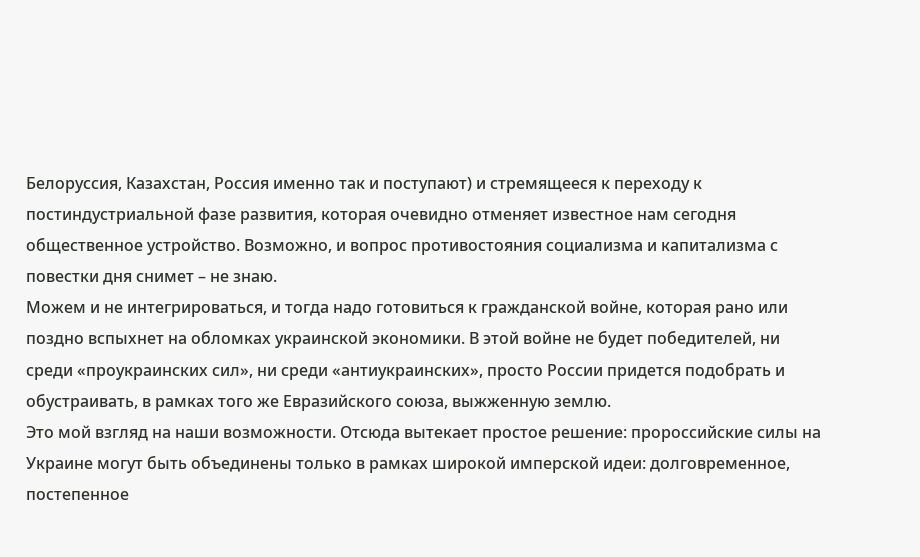Белоруссия, Казахстан, Россия именно так и поступают) и стремящееся к переходу к постиндустриальной фазе развития, которая очевидно отменяет известное нам сегодня общественное устройство. Возможно, и вопрос противостояния социализма и капитализма с повестки дня снимет – не знаю.
Можем и не интегрироваться, и тогда надо готовиться к гражданской войне, которая рано или поздно вспыхнет на обломках украинской экономики. В этой войне не будет победителей, ни среди «проукраинских сил», ни среди «антиукраинских», просто России придется подобрать и обустраивать, в рамках того же Евразийского союза, выжженную землю.
Это мой взгляд на наши возможности. Отсюда вытекает простое решение: пророссийские силы на Украине могут быть объединены только в рамках широкой имперской идеи: долговременное, постепенное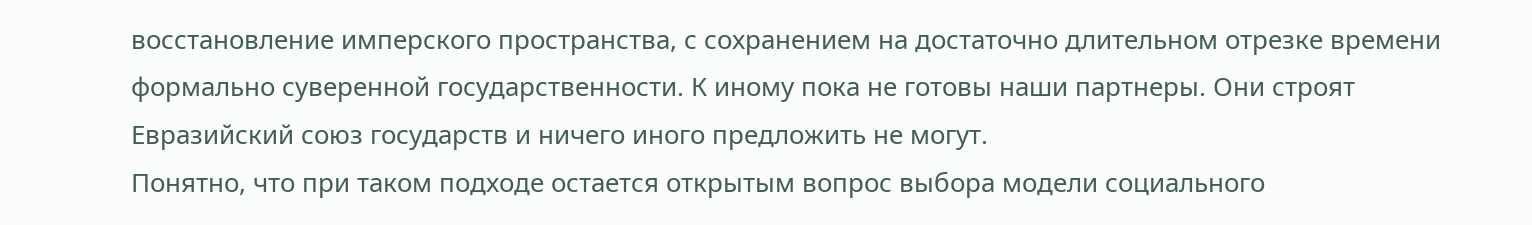восстановление имперского пространства, с сохранением на достаточно длительном отрезке времени формально суверенной государственности. К иному пока не готовы наши партнеры. Они строят Евразийский союз государств и ничего иного предложить не могут.
Понятно, что при таком подходе остается открытым вопрос выбора модели социального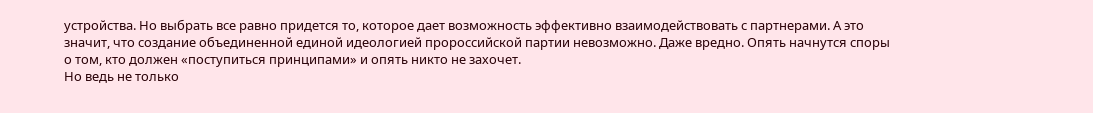устройства. Но выбрать все равно придется то, которое дает возможность эффективно взаимодействовать с партнерами. А это значит, что создание объединенной единой идеологией пророссийской партии невозможно. Даже вредно. Опять начнутся споры о том, кто должен «поступиться принципами» и опять никто не захочет.
Но ведь не только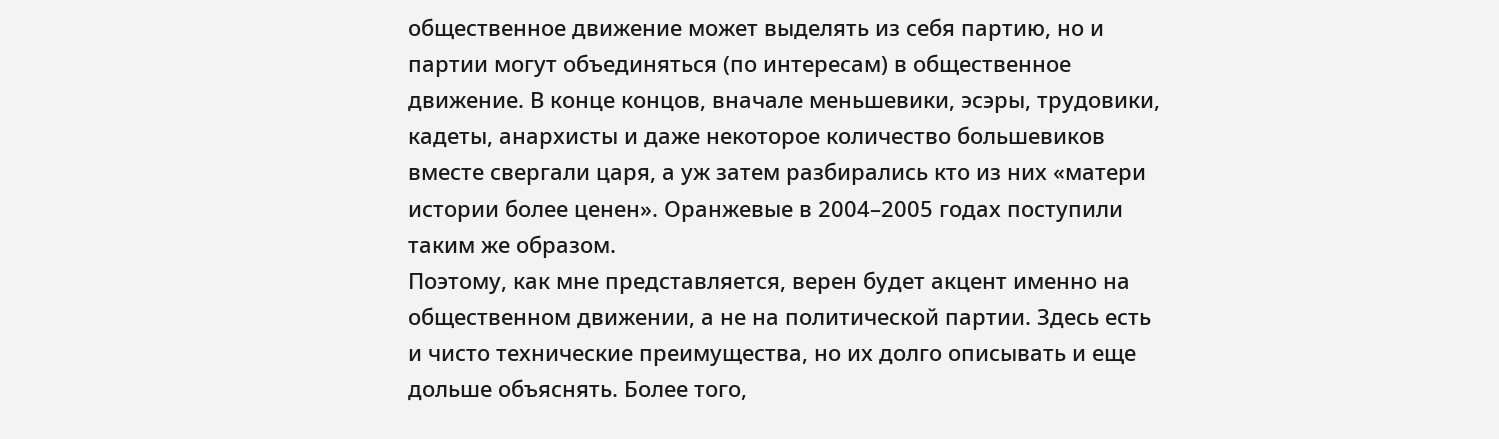общественное движение может выделять из себя партию, но и партии могут объединяться (по интересам) в общественное движение. В конце концов, вначале меньшевики, эсэры, трудовики, кадеты, анархисты и даже некоторое количество большевиков вместе свергали царя, а уж затем разбирались кто из них «матери истории более ценен». Оранжевые в 2004–2005 годах поступили таким же образом.
Поэтому, как мне представляется, верен будет акцент именно на общественном движении, а не на политической партии. Здесь есть и чисто технические преимущества, но их долго описывать и еще дольше объяснять. Более того,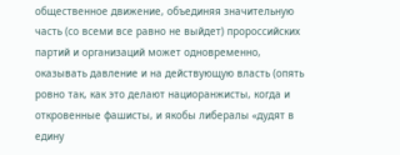общественное движение, объединяя значительную часть (со всеми все равно не выйдет) пророссийских партий и организаций может одновременно, оказывать давление и на действующую власть (опять ровно так, как это делают нациоранжисты, когда и откровенные фашисты, и якобы либералы «дудят в едину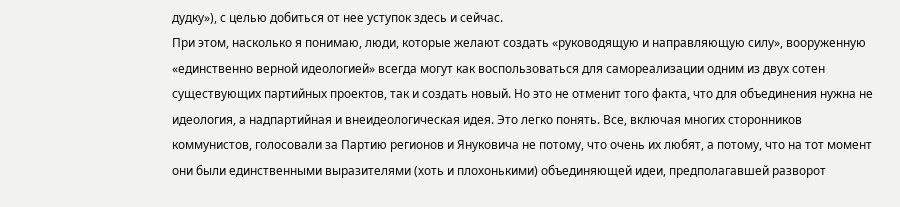дудку»), с целью добиться от нее уступок здесь и сейчас.
При этом, насколько я понимаю, люди, которые желают создать «руководящую и направляющую силу», вооруженную «единственно верной идеологией» всегда могут как воспользоваться для самореализации одним из двух сотен существующих партийных проектов, так и создать новый. Но это не отменит того факта, что для объединения нужна не идеология, а надпартийная и внеидеологическая идея. Это легко понять. Все, включая многих сторонников коммунистов, голосовали за Партию регионов и Януковича не потому, что очень их любят, а потому, что на тот момент они были единственными выразителями (хоть и плохонькими) объединяющей идеи, предполагавшей разворот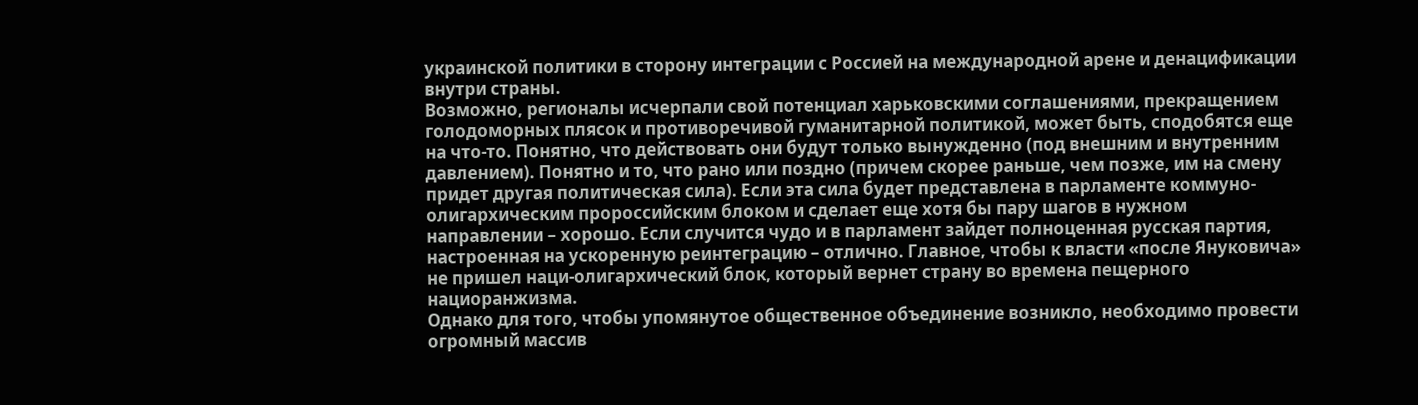украинской политики в сторону интеграции с Россией на международной арене и денацификации внутри страны.
Возможно, регионалы исчерпали свой потенциал харьковскими соглашениями, прекращением голодоморных плясок и противоречивой гуманитарной политикой, может быть, сподобятся еще на что-то. Понятно, что действовать они будут только вынужденно (под внешним и внутренним давлением). Понятно и то, что рано или поздно (причем скорее раньше, чем позже, им на смену придет другая политическая сила). Если эта сила будет представлена в парламенте коммуно-олигархическим пророссийским блоком и сделает еще хотя бы пару шагов в нужном направлении – хорошо. Если случится чудо и в парламент зайдет полноценная русская партия, настроенная на ускоренную реинтеграцию – отлично. Главное, чтобы к власти «после Януковича» не пришел наци-олигархический блок, который вернет страну во времена пещерного нациоранжизма.
Однако для того, чтобы упомянутое общественное объединение возникло, необходимо провести огромный массив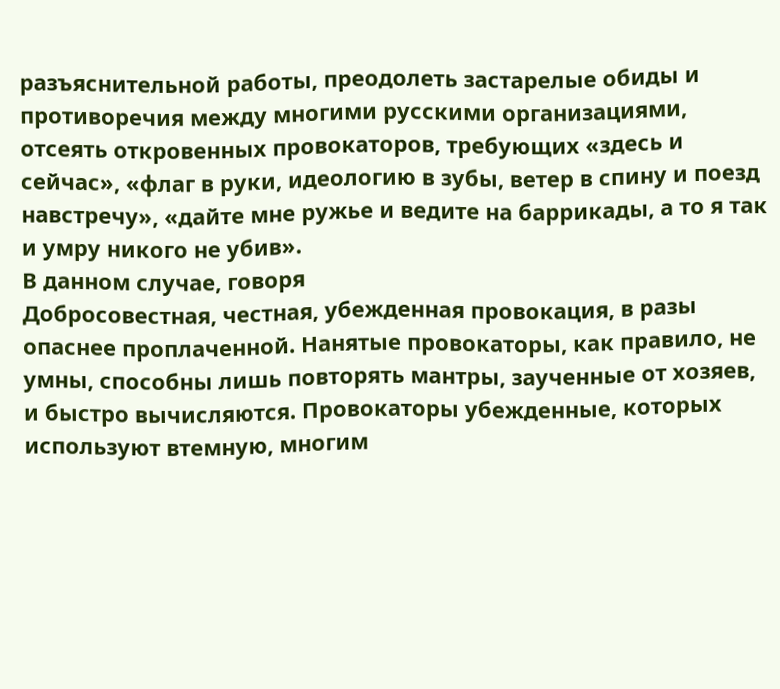разъяснительной работы, преодолеть застарелые обиды и противоречия между многими русскими организациями, отсеять откровенных провокаторов, требующих «здесь и сейчас», «флаг в руки, идеологию в зубы, ветер в спину и поезд навстречу», «дайте мне ружье и ведите на баррикады, а то я так и умру никого не убив».
В данном случае, говоря
Добросовестная, честная, убежденная провокация, в разы опаснее проплаченной. Нанятые провокаторы, как правило, не умны, способны лишь повторять мантры, заученные от хозяев, и быстро вычисляются. Провокаторы убежденные, которых используют втемную, многим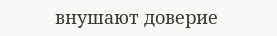внушают доверие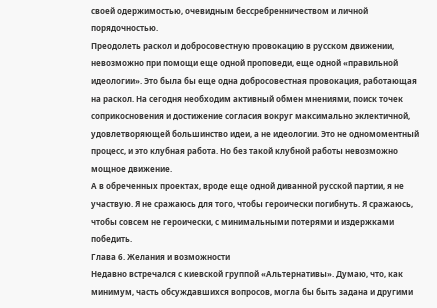своей одержимостью, очевидным бессребренничеством и личной порядочностью.
Преодолеть раскол и добросовестную провокацию в русском движении, невозможно при помощи еще одной проповеди, еще одной «правильной идеологии». Это была бы еще одна добросовестная провокация, работающая на раскол. На сегодня необходим активный обмен мнениями, поиск точек соприкосновения и достижение согласия вокруг максимально эклектичной, удовлетворяющей большинство идеи, а не идеологии. Это не одномоментный процесс, и это клубная работа. Но без такой клубной работы невозможно мощное движение.
А в обреченных проектах, вроде еще одной диванной русской партии, я не участвую. Я не сражаюсь для того, чтобы героически погибнуть. Я сражаюсь, чтобы совсем не героически, с минимальными потерями и издержками победить.
Глава 6. Желания и возможности
Недавно встречался с киевской группой «Альтернативы». Думаю, что, как минимум, часть обсуждавшихся вопросов, могла бы быть задана и другими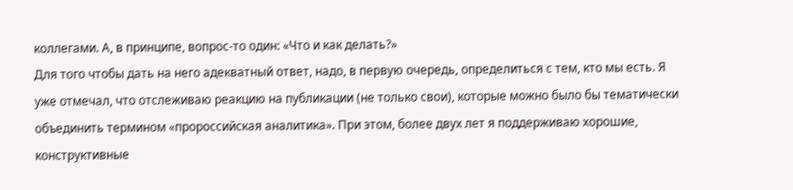коллегами. А, в принципе, вопрос-то один: «Что и как делать?»
Для того чтобы дать на него адекватный ответ, надо, в первую очередь, определиться с тем, кто мы есть. Я уже отмечал, что отслеживаю реакцию на публикации (не только свои), которые можно было бы тематически объединить термином «пророссийская аналитика». При этом, более двух лет я поддерживаю хорошие, конструктивные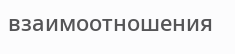взаимоотношения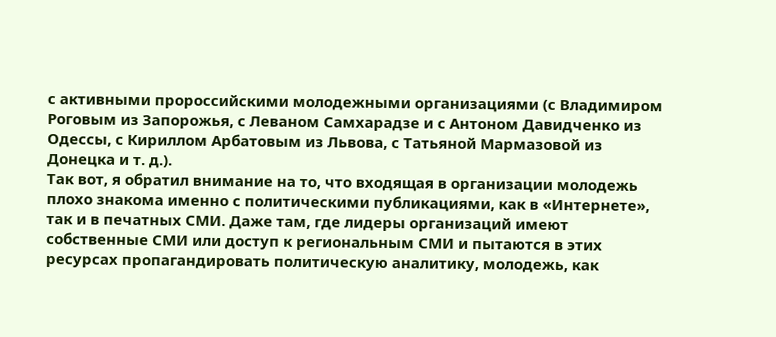с активными пророссийскими молодежными организациями (с Владимиром Роговым из Запорожья, с Леваном Самхарадзе и с Антоном Давидченко из Одессы, с Кириллом Арбатовым из Львова, с Татьяной Мармазовой из Донецка и т. д.).
Так вот, я обратил внимание на то, что входящая в организации молодежь плохо знакома именно с политическими публикациями, как в «Интернете», так и в печатных СМИ. Даже там, где лидеры организаций имеют собственные СМИ или доступ к региональным СМИ и пытаются в этих ресурсах пропагандировать политическую аналитику, молодежь, как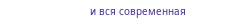и вся современная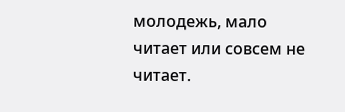молодежь, мало читает или совсем не читает.